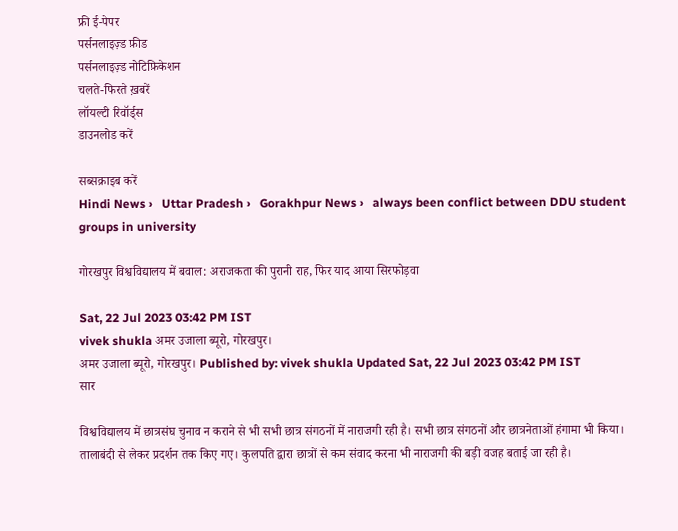फ्री ई-पेपर
पर्सनलाइज़्ड फ़ीड
पर्सनलाइज़्ड नोटिफ़िकेशन
चलते-फिरते ख़बरें
लॉयल्टी रिवॉर्ड्स
डाउनलोड करें

सब्सक्राइब करें
Hindi News ›   Uttar Pradesh ›   Gorakhpur News ›   always been conflict between DDU student groups in university

गोरखपुर विश्वविद्यालय में बवाल: अराजकता की पुरानी राह, फिर याद आया सिरफोड़वा

Sat, 22 Jul 2023 03:42 PM IST
vivek shukla अमर उजाला ब्यूरो, गोरखपुर।
अमर उजाला ब्यूरो, गोरखपुर। Published by: vivek shukla Updated Sat, 22 Jul 2023 03:42 PM IST
सार

विश्वविद्यालय में छात्रसंघ चुनाव न कराने से भी सभी छात्र संगठनों में नाराजगी रही है। सभी छात्र संगठनों और छात्रनेताओं हंगामा भी किया। तालाबंदी से लेकर प्रदर्शन तक किए गए। कुलपति द्वारा छात्रों से कम संवाद करना भी नाराजगी की बड़ी वजह बताई जा रही है।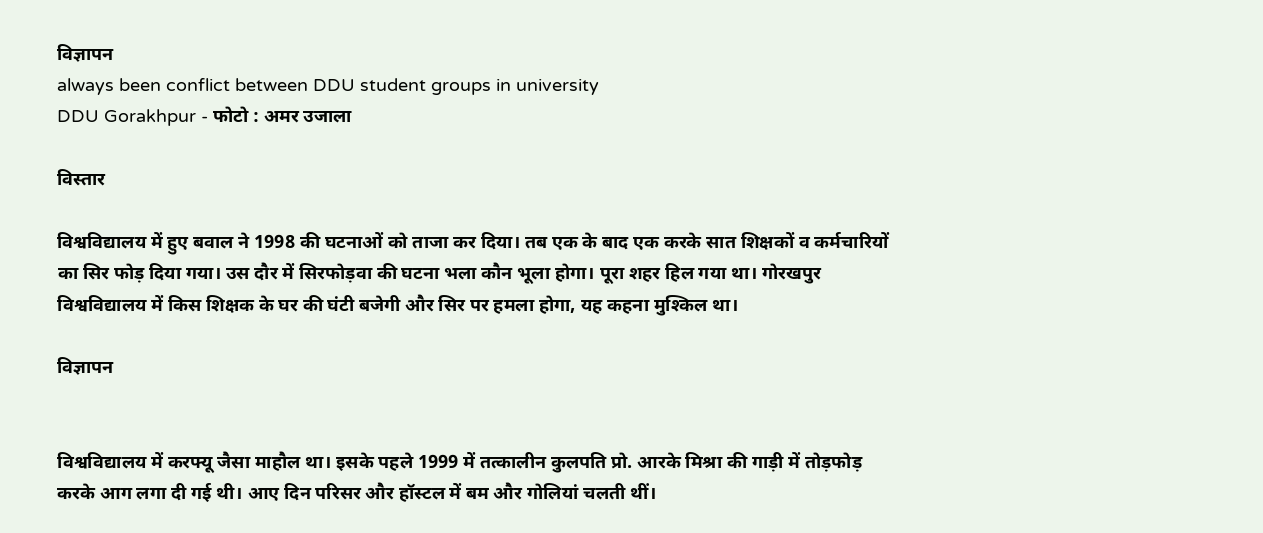विज्ञापन
always been conflict between DDU student groups in university
DDU Gorakhpur - फोटो : अमर उजाला

विस्तार

विश्वविद्यालय में हुए बवाल ने 1998 की घटनाओं को ताजा कर दिया। तब एक के बाद एक करके सात शिक्षकों व कर्मचारियों का सिर फोड़ दिया गया। उस दौर में सिरफोड़वा की घटना भला कौन भूला होगा। पूरा शहर हिल गया था। गोरखपुर विश्वविद्यालय में किस शिक्षक के घर की घंटी बजेगी और सिर पर हमला होगा, यह कहना मुश्किल था।

विज्ञापन


विश्वविद्यालय में करफ्यू जैसा माहौल था। इसके पहले 1999 में तत्कालीन कुलपति प्रो. आरके मिश्रा की गाड़ी में तोड़फोड़ करके आग लगा दी गई थी। आए दिन परिसर और हॉस्टल में बम और गोलियां चलती थीं।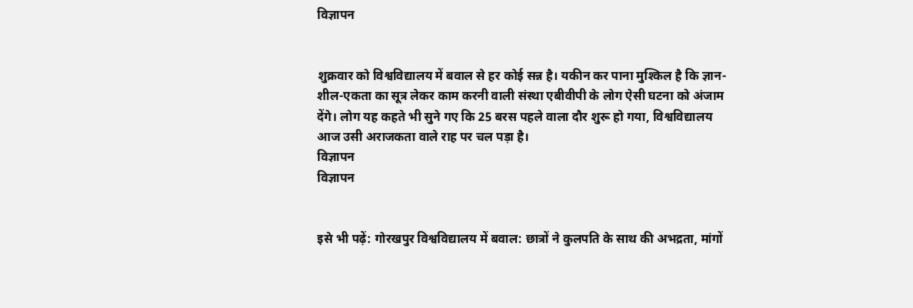विज्ञापन


शुक्रवार को विश्वविद्यालय में बवाल से हर कोई सन्न है। यकीन कर पाना मुश्किल है कि ज्ञान-शील-एकता का सूत्र लेकर काम करनी वाली संस्था एबीवीपी के लोग ऐसी घटना को अंजाम देंगे। लोग यह कहते भी सुने गए कि 25 बरस पहले वाला दौर शुरू हो गया, विश्वविद्यालय आज उसी अराजकता वाले राह पर चल पड़ा है।
विज्ञापन
विज्ञापन


इसे भी पढ़ें: गोरखपुर विश्वविद्यालय में बवाल: छात्रों ने कुलपति के साथ की अभद्रता, मांगों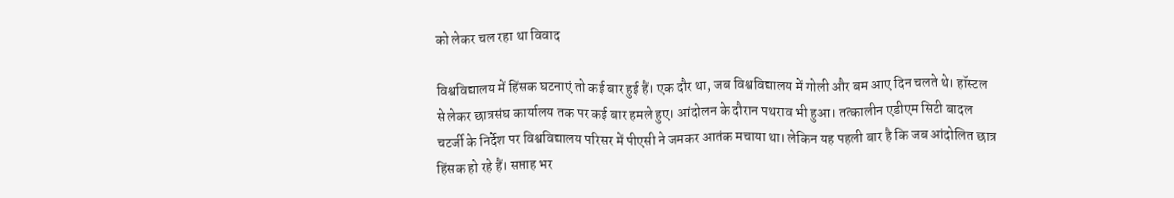को लेकर चल रहा था विवाद

विश्वविद्यालय में हिंसक घटनाएं तो कई बार हुई हैं। एक दौर था, जब विश्वविद्यालय में गोली और बम आए दिन चलते थे। हॉस्टल से लेकर छात्रसंघ कार्यालय तक पर कई बार हमले हुए। आंदोलन के दौरान पथराव भी हुआ। तत्कालीन एडीएम सिटी बादल चटर्जी के निर्देश पर विश्वविद्यालय परिसर में पीएसी ने जमकर आतंक मचाया था। लेकिन यह पहली बार है कि जब आंदोलित छात्र हिंसक हो रहे हैं। सप्ताह भर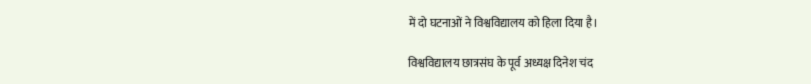में दो घटनाओं ने विश्वविद्यालय को हिला दिया है।

विश्वविद्यालय छात्रसंघ के पूर्व अध्यक्ष दिनेश चंद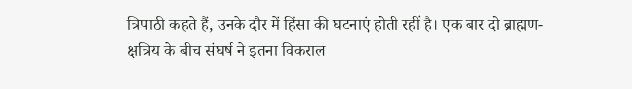त्रिपाठी कहते हैं, उनके दौर में हिंसा की घटनाएं होती रहीं है। एक बार दो ब्राह्मण-क्षत्रिय के बीच संघर्ष ने इतना विकराल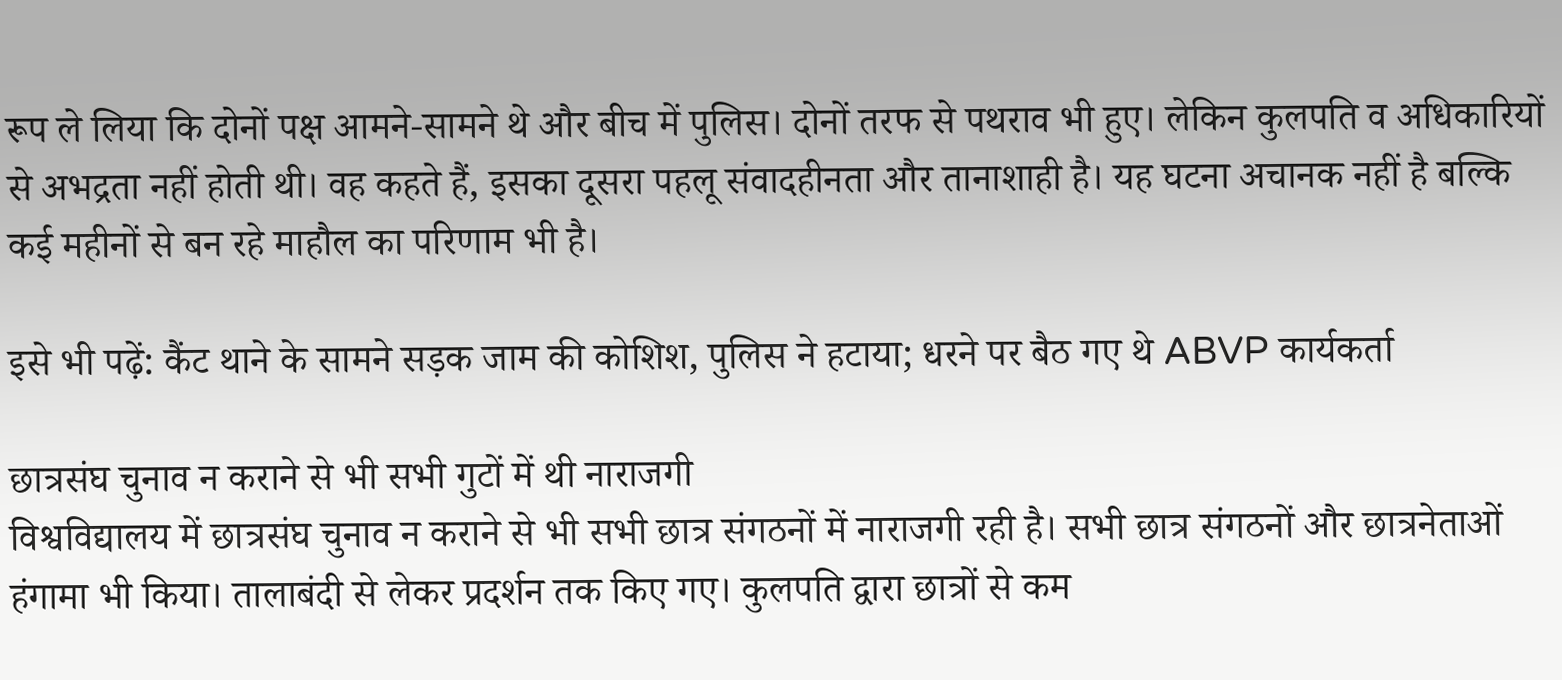रूप ले लिया कि दोनों पक्ष आमने-सामने थे और बीच में पुलिस। दोनों तरफ से पथराव भी हुए। लेकिन कुलपति व अधिकारियों से अभद्रता नहीं होती थी। वह कहते हैं, इसका दूसरा पहलू संवादहीनता और तानाशाही है। यह घटना अचानक नहीं है बल्कि कई महीनों से बन रहे माहौल का परिणाम भी है।

इसे भी पढ़ें: कैंट थाने के सामने सड़क जाम की कोशिश, पुलिस ने हटाया; धरने पर बैठ गए थे ABVP कार्यकर्ता

छात्रसंघ चुनाव न कराने से भी सभी गुटों में थी नाराजगी
विश्वविद्यालय में छात्रसंघ चुनाव न कराने से भी सभी छात्र संगठनों में नाराजगी रही है। सभी छात्र संगठनों और छात्रनेताओं हंगामा भी किया। तालाबंदी से लेकर प्रदर्शन तक किए गए। कुलपति द्वारा छात्रों से कम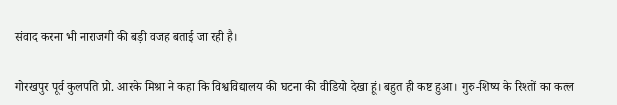संवाद करना भी नाराजगी की बड़ी वजह बताई जा रही है।

गोरखपुर पूर्व कुलपति प्रो. आरके मिश्रा ने कहा कि विश्वविद्यालय की घटना की वीडियो देखा हूं। बहुत ही कष्ट हुआ। गुरु-शिष्य के रिश्तों का कत्ल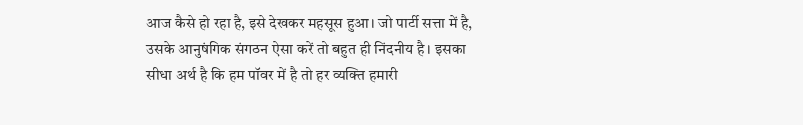आज कैसे हो रहा है, इसे देखकर महसूस हुआ। जो पार्टी सत्ता में है, उसके आनुषंगिक संगठन ऐसा करें तो बहुत ही निंदनीय है। इसका सीधा अर्थ है कि हम पॉवर में है तो हर व्यक्ति हमारी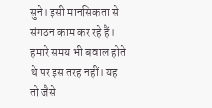सुने। इसी मानसिकता से संगठन काम कर रहे हैं। हमारे समय भी बवाल होते थे पर इस तरह नहीं। यह तो जैसे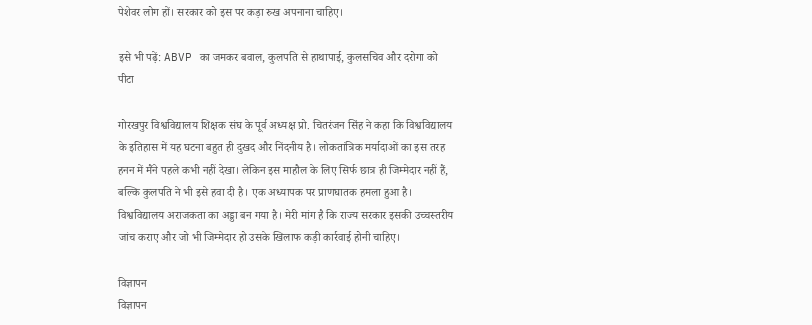पेशेवर लोग हों। सरकार को इस पर कड़ा रुख अपनाना चाहिए।

इसे भी पढ़ें: ABVP का जमकर बवाल, कुलपति से हाथापाई, कुलसचिव और दरोगा को पीटा

गोरखपुर विश्वविद्यालय शिक्षक संघ के पूर्व अध्यक्ष प्रो. चितरंजन सिंह ने कहा कि विश्वविद्यालय के इतिहास में यह घटना बहुत ही दुखद और निंदनीय है। लोकतांत्रिक मर्यादाओं का इस तरह हनन में मैंने पहले कभी नहीं देखा। लेकिन इस माहौल के लिए सिर्फ छात्र ही जिम्मेदार नहीं हैं, बल्कि कुलपति ने भी इसे हवा दी है। एक अध्यापक पर प्राणघातक हमला हुआ है। विश्वविद्यालय अराजकता का अड्डा बन गया है। मेरी मांग है कि राज्य सरकार इसकी उच्चस्तरीय जांच कराए और जो भी जिम्मेदार हो उसके खिलाफ कड़ी कार्रवाई होनी चाहिए।

विज्ञापन
विज्ञापन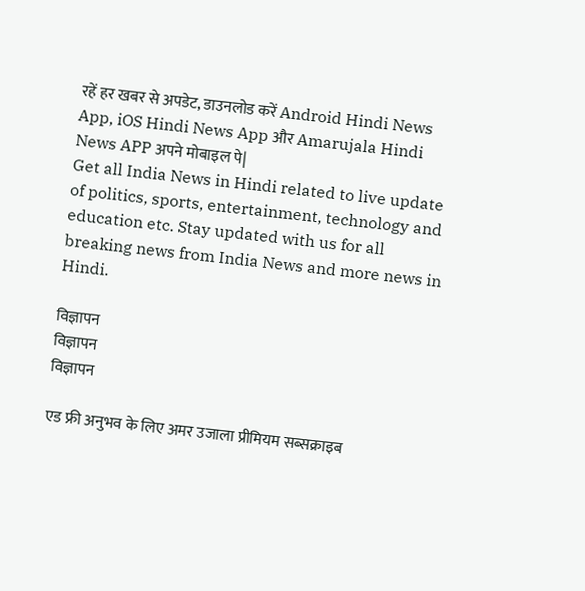रहें हर खबर से अपडेट, डाउनलोड करें Android Hindi News App, iOS Hindi News App और Amarujala Hindi News APP अपने मोबाइल पे|
Get all India News in Hindi related to live update of politics, sports, entertainment, technology and education etc. Stay updated with us for all breaking news from India News and more news in Hindi.

विज्ञापन
विज्ञापन
विज्ञापन

एड फ्री अनुभव के लिए अमर उजाला प्रीमियम सब्सक्राइब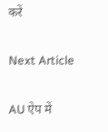करें

Next Article

AU ऐप में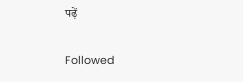पढ़ें

Followed